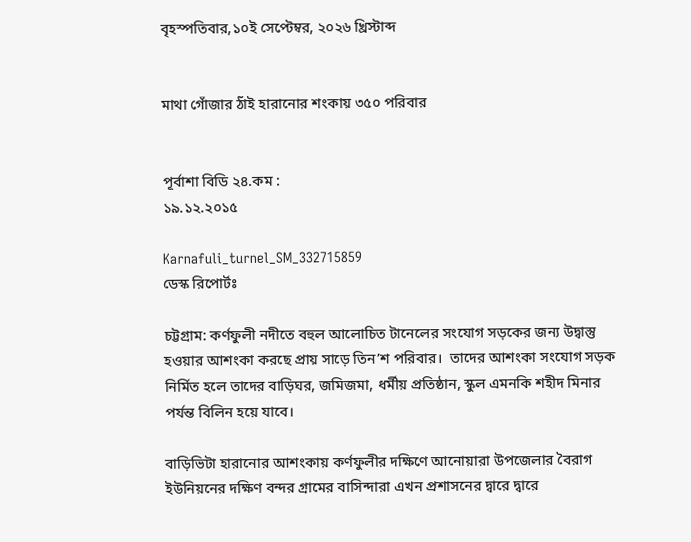বৃহস্পতিবার,১০ই সেপ্টেম্বর, ২০২৬ খ্রিস্টাব্দ


মাথা গোঁজার ঠাঁই হারানোর শংকায় ৩৫০ পরিবার


পূর্বাশা বিডি ২৪.কম :
১৯.১২.২০১৫

Karnafuli_turnel_SM_332715859
ডেস্ক রিপোর্টঃ

চট্টগ্রাম: কর্ণফুলী নদীতে বহুল আলোচিত টানেলের সংযোগ সড়কের জন্য উদ্বাস্তু হওয়ার আশংকা করছে প্রায় সাড়ে তিন’শ পরিবার।  তাদের আশংকা সংযোগ সড়ক নির্মিত হলে তাদের বাড়িঘর, জমিজমা, ধর্মীয় প্রতিষ্ঠান, স্কুল এমনকি শহীদ মিনার পর্যন্ত বিলিন হয়ে যাবে।

বাড়িভিটা হারানোর আশংকায় কর্ণফুলীর দক্ষিণে আনোয়ারা উপজেলার বৈরাগ ইউনিয়নের দক্ষিণ বন্দর গ্রামের বাসিন্দারা এখন প্রশাসনের দ্বারে দ্বারে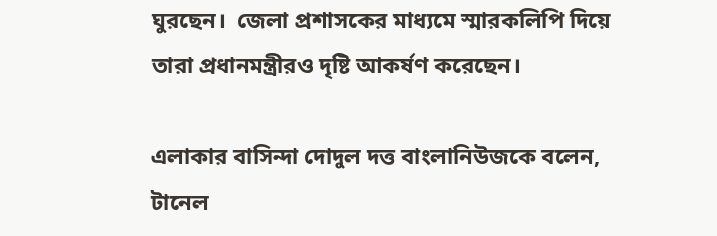ঘুরছেন।  জেলা প্রশাসকের মাধ্যমে স্মারকলিপি দিয়ে তারা প্রধানমন্ত্রীরও দৃষ্টি আকর্ষণ করেছেন।

এলাকার বাসিন্দা দোদুল দত্ত বাংলানিউজকে বলেন, টানেল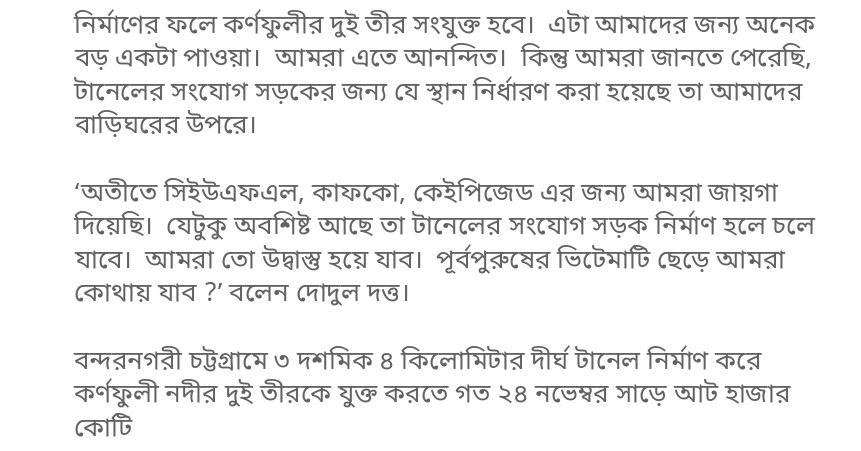নির্মাণের ফলে কর্ণফুলীর দুই তীর সংযুক্ত হবে।  এটা আমাদের জন্য অনেক বড় একটা পাওয়া।  আমরা এতে আনন্দিত।  কিন্তু আমরা জানতে পেরেছি, টানেলের সংযোগ সড়কের জন্য যে স্থান নির্ধারণ করা হয়েছে তা আমাদের বাড়িঘরের উপরে।

‘অতীতে সিইউএফএল, কাফকো, কেইপিজেড এর জন্য আমরা জায়গা দিয়েছি।  যেটুকু অবশিষ্ট আছে তা টানেলের সংযোগ সড়ক নির্মাণ হলে চলে যাবে।  আমরা তো উদ্বাস্তু হয়ে যাব।  পূর্বপুরুষের ভিটেমাটি ছেড়ে আমরা কোথায় যাব ?’ বলেন দোদুল দত্ত।

বন্দরনগরী চট্টগ্রামে ৩ দশমিক ৪ কিলোমিটার দীর্ঘ টানেল নির্মাণ করে কর্ণফুলী নদীর দুই তীরকে যুক্ত করতে গত ২৪ নভেম্বর সাড়ে আট হাজার কোটি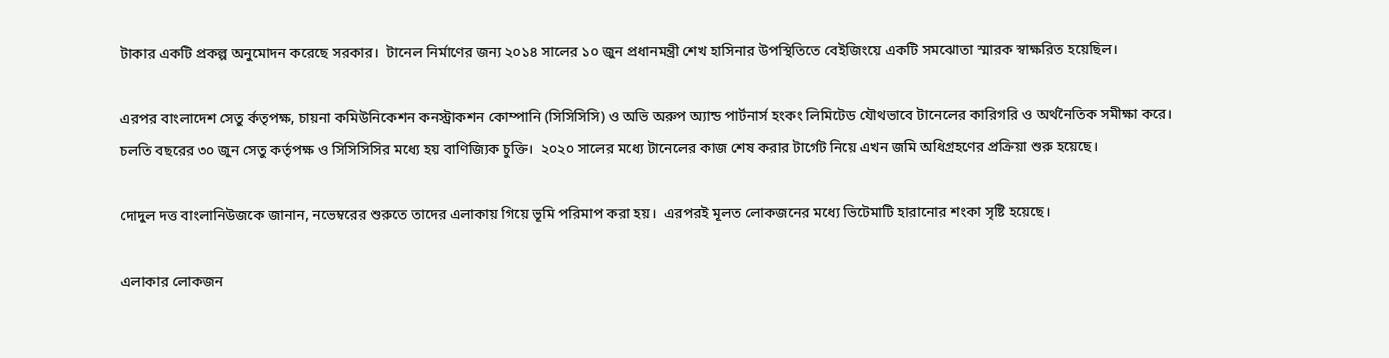টাকার একটি প্রকল্প অনুমোদন করেছে সরকার।  টানেল নির্মাণের জন্য ২০১৪ সালের ১০ জুন প্রধানমন্ত্রী শেখ হাসিনার উপস্থিতিতে বেইজিংয়ে একটি সমঝোতা স্মারক স্বাক্ষরিত হয়েছিল।

এরপর বাংলাদেশ সেতু র্কতৃপক্ষ, চায়না কমিউনিকেশন কনস্ট্রাকশন কোম্পানি (সিসিসিসি) ও অভি অরুপ অ্যান্ড পার্টনার্স হংকং লিমিটেড যৌথভাবে টানেলের কারিগরি ও অর্থনৈতিক সমীক্ষা করে।  চলতি বছরের ৩০ জুন সেতু কর্তৃপক্ষ ও সিসিসিসির মধ্যে হয় বাণিজ্যিক চুক্তি।  ২০২০ সালের মধ্যে টানেলের কাজ শেষ করার টার্গেট নিয়ে এখন জমি অধিগ্রহণের প্রক্রিয়া শুরু হয়েছে।

দোদুল দত্ত বাংলানিউজকে জানান, নভেম্বরের শুরুতে তাদের এলাকায় গিয়ে ভূমি পরিমাপ করা হয়।  এরপরই মূলত লোকজনের মধ্যে ভিটেমাটি হারানোর শংকা সৃষ্টি হয়েছে।

এলাকার লোকজন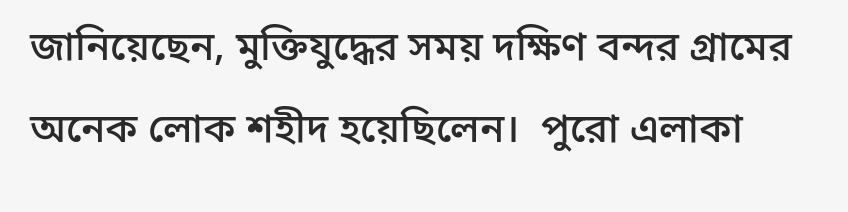জানিয়েছেন, মুক্তিযুদ্ধের সময় দক্ষিণ বন্দর গ্রামের অনেক লোক শহীদ হয়েছিলেন।  পুরো এলাকা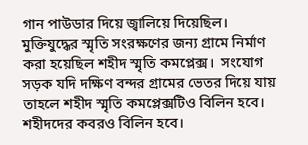গান পাউডার দিয়ে জ্বালিয়ে দিয়েছিল।  মুক্তিযুদ্ধের স্মৃতি সংরক্ষণের জন্য গ্রামে নির্মাণ করা হয়েছিল শহীদ স্মৃতি কমপ্লেক্স।  সংযোগ সড়ক যদি দক্ষিণ বন্দর গ্রামের ভেতর দিয়ে যায় তাহলে শহীদ স্মৃতি কমপ্লেক্সটিও বিলিন হবে।  শহীদদের কবরও বিলিন হবে।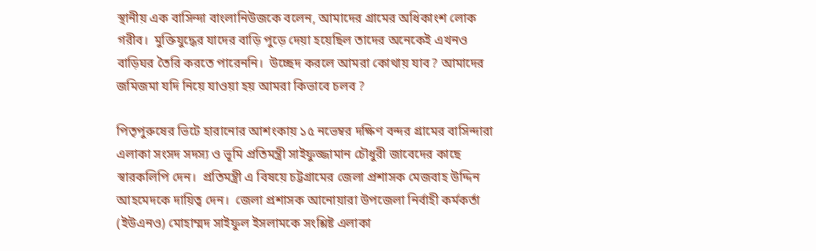স্থানীয় এক বাসিন্দ‍া বাংলানিউজকে বলেন, আমাদের গ্রামের অধিকাংশ লোক গরীব।  মুক্তিযুদ্ধের যাদের বাড়ি পুড়ে দেয়া হয়েছিল তাদের অনেকেই এখনও বাড়িঘর তৈরি করতে পারেননি।  উচ্ছেদ করলে আমরা কোথায় যাব? আমাদের জমিজমা যদি নিয়ে যাওয়া হয় আমরা কিভাবে চলব ?

পিতৃপুরুষের ভিটে হারানোর আশংকায় ১৫ নভেম্বর দক্ষিণ বন্দর গ্রামের বাসিন্দারা এলাকা সংসদ সদস্য ও ভূমি প্রতিমন্ত্রী সাইফুজ্জামান চৌধুরী জাবেদের কাছে স্বারকলিপি দেন।  প্রতিমন্ত্রী এ বিষয়ে চট্টগ্রামের জেলা প্রশাসক মেজবাহ উদ্দিন আহমেদকে দায়িত্ব দেন।  জেলা প্রশাসক আনোয়ারা উপজেলা নির্বাহী কর্মকর্তা (ইউএনও) মোহাম্মদ সাইফুল ইসলামকে সংশ্লিষ্ট এলাকা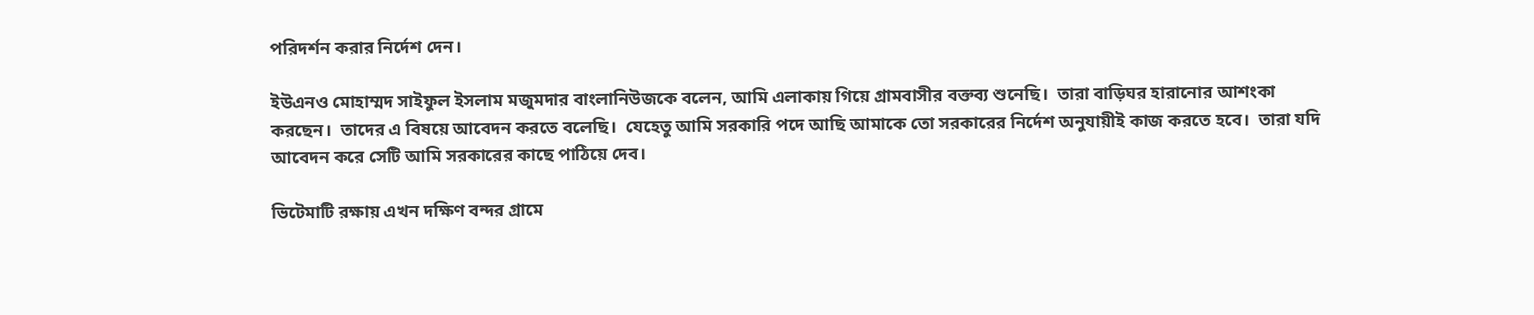পরিদর্শন কর‍ার নির্দেশ দেন।

ইউএনও মোহাম্মদ সাইফুল ইসলাম মজুমদার বাংলানিউজকে বলেন, আমি এলাকায় গিয়ে গ্রামবাসীর বক্তব্য শুনেছি।  তারা বাড়িঘর হারানোর আশংকা করছেন।  তাদের এ বিষয়ে আবেদন করতে বলেছি।  যেহেতু আমি সরকারি পদে আছি আমাকে তো সরকারের নির্দেশ অনুযায়ীই কাজ করতে হবে।  তারা যদি আবেদন করে সেটি আমি সরকারের কাছে পাঠিয়ে দেব।

ভিটেমাটি রক্ষায় এখন দক্ষিণ বন্দর গ্রামে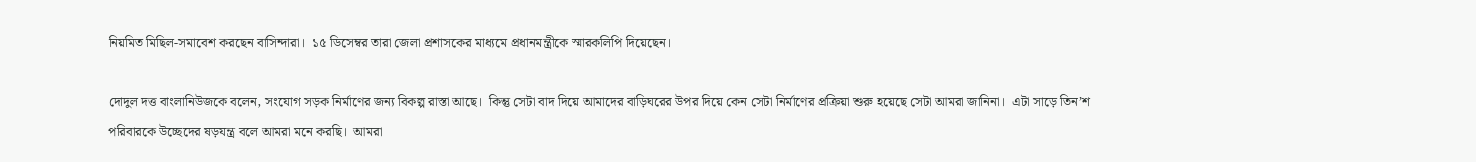নিয়মিত মিছিল-সমাবেশ করছেন বাসিন্দারা।  ১৫ ডিসেম্বর তারা জেলা প্রশাসকের মাধ্যমে প্রধানমন্ত্রীকে স্মারকলিপি দিয়েছেন।

দোদুল দত্ত বাংলানিউজকে বলেন, সংযোগ সড়ক নির্মাণের জন্য বিকল্প রাস্তা আছে।  কিন্তু সেটা বাদ দিয়ে আমাদের বাড়িঘরের উপর দিয়ে কেন সেটা নির্মাণের প্রক্রিয়া শুরু হয়েছে সেটা আমরা জানিনা।  এটা সাড়ে তিন’শ পরিবারকে উচ্ছেদের ষড়যন্ত্র বলে আমরা মনে করছি।  আমরা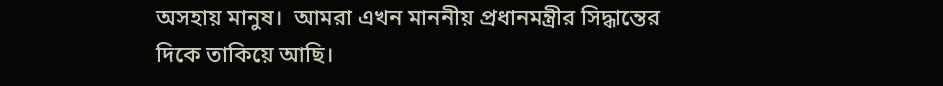অসহায় মানুষ।  আমরা এখন মাননীয় প্রধানমন্ত্রীর সিদ্ধান্তের দিকে তাকিয়ে আছি।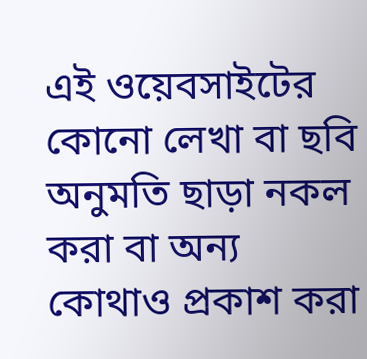এই ওয়েবসাইটের কোনো লেখা বা ছবি অনুমতি ছাড়া নকল করা বা অন্য কোথাও প্রকাশ করা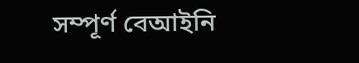সম্পূর্ণ বেআইনি